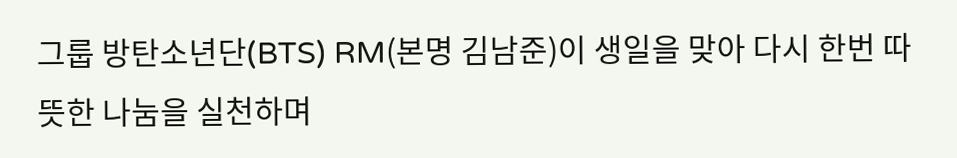그룹 방탄소년단(BTS) RM(본명 김남준)이 생일을 맞아 다시 한번 따뜻한 나눔을 실천하며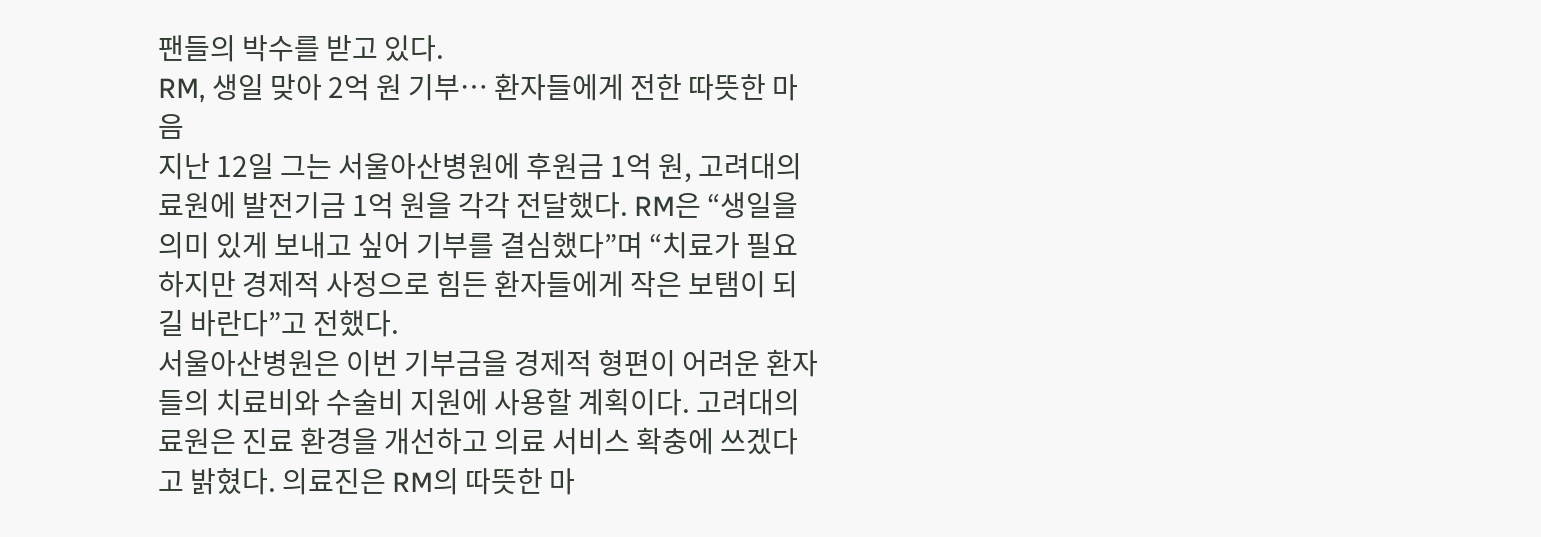팬들의 박수를 받고 있다.
RM, 생일 맞아 2억 원 기부… 환자들에게 전한 따뜻한 마음
지난 12일 그는 서울아산병원에 후원금 1억 원, 고려대의료원에 발전기금 1억 원을 각각 전달했다. RM은 “생일을 의미 있게 보내고 싶어 기부를 결심했다”며 “치료가 필요하지만 경제적 사정으로 힘든 환자들에게 작은 보탬이 되길 바란다”고 전했다.
서울아산병원은 이번 기부금을 경제적 형편이 어려운 환자들의 치료비와 수술비 지원에 사용할 계획이다. 고려대의료원은 진료 환경을 개선하고 의료 서비스 확충에 쓰겠다고 밝혔다. 의료진은 RM의 따뜻한 마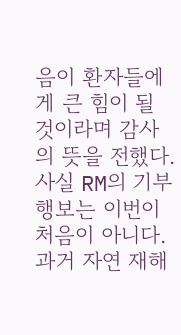음이 환자들에게 큰 힘이 될 것이라며 감사의 뜻을 전했다.
사실 RM의 기부 행보는 이번이 처음이 아니다. 과거 자연 재해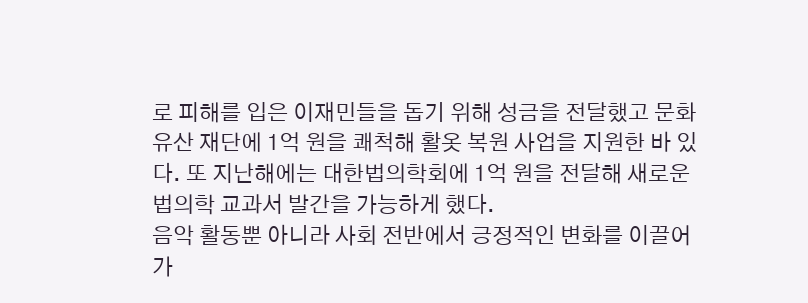로 피해를 입은 이재민들을 돕기 위해 성금을 전달했고 문화유산 재단에 1억 원을 쾌척해 활옷 복원 사업을 지원한 바 있다. 또 지난해에는 대한법의학회에 1억 원을 전달해 새로운 법의학 교과서 발간을 가능하게 했다.
음악 활동뿐 아니라 사회 전반에서 긍정적인 변화를 이끌어가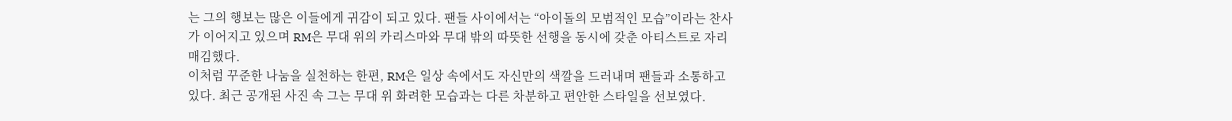는 그의 행보는 많은 이들에게 귀감이 되고 있다. 팬들 사이에서는 “아이돌의 모범적인 모습”이라는 찬사가 이어지고 있으며 RM은 무대 위의 카리스마와 무대 밖의 따뜻한 선행을 동시에 갖춘 아티스트로 자리매김했다.
이처럼 꾸준한 나눔을 실천하는 한편, RM은 일상 속에서도 자신만의 색깔을 드러내며 팬들과 소통하고 있다. 최근 공개된 사진 속 그는 무대 위 화려한 모습과는 다른 차분하고 편안한 스타일을 선보였다.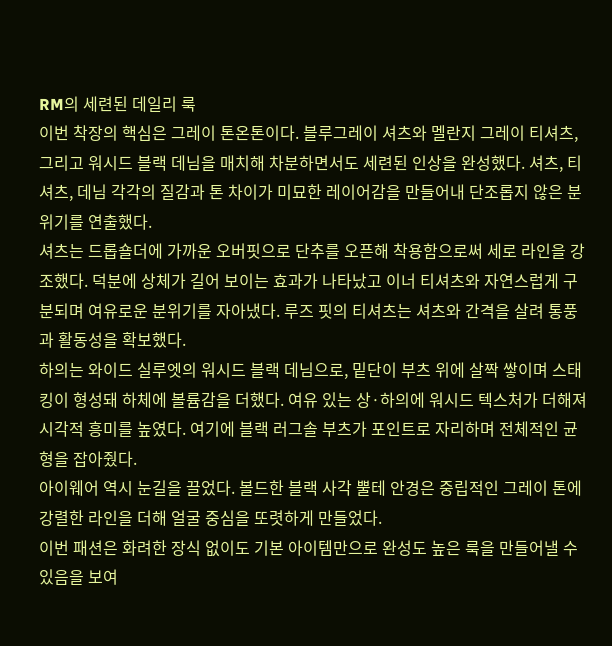RM의 세련된 데일리 룩
이번 착장의 핵심은 그레이 톤온톤이다. 블루그레이 셔츠와 멜란지 그레이 티셔츠, 그리고 워시드 블랙 데님을 매치해 차분하면서도 세련된 인상을 완성했다. 셔츠, 티셔츠, 데님 각각의 질감과 톤 차이가 미묘한 레이어감을 만들어내 단조롭지 않은 분위기를 연출했다.
셔츠는 드롭숄더에 가까운 오버핏으로 단추를 오픈해 착용함으로써 세로 라인을 강조했다. 덕분에 상체가 길어 보이는 효과가 나타났고 이너 티셔츠와 자연스럽게 구분되며 여유로운 분위기를 자아냈다. 루즈 핏의 티셔츠는 셔츠와 간격을 살려 통풍과 활동성을 확보했다.
하의는 와이드 실루엣의 워시드 블랙 데님으로, 밑단이 부츠 위에 살짝 쌓이며 스태킹이 형성돼 하체에 볼륨감을 더했다. 여유 있는 상·하의에 워시드 텍스처가 더해져 시각적 흥미를 높였다. 여기에 블랙 러그솔 부츠가 포인트로 자리하며 전체적인 균형을 잡아줬다.
아이웨어 역시 눈길을 끌었다. 볼드한 블랙 사각 뿔테 안경은 중립적인 그레이 톤에 강렬한 라인을 더해 얼굴 중심을 또렷하게 만들었다.
이번 패션은 화려한 장식 없이도 기본 아이템만으로 완성도 높은 룩을 만들어낼 수 있음을 보여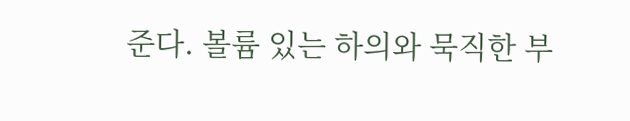준다. 볼륨 있는 하의와 묵직한 부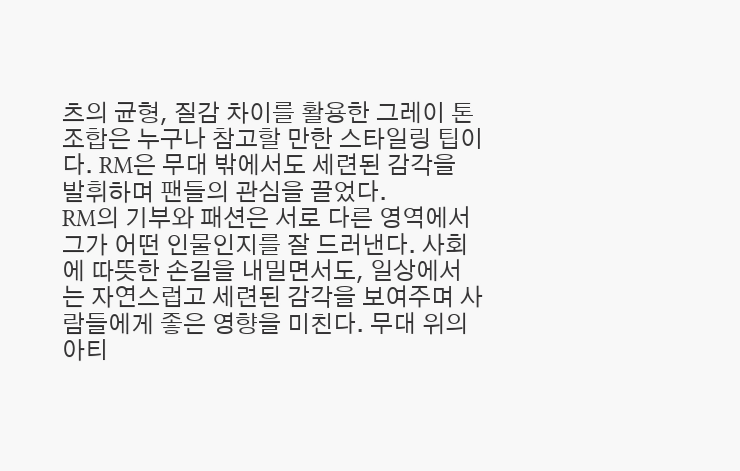츠의 균형, 질감 차이를 활용한 그레이 톤 조합은 누구나 참고할 만한 스타일링 팁이다. RM은 무대 밖에서도 세련된 감각을 발휘하며 팬들의 관심을 끌었다.
RM의 기부와 패션은 서로 다른 영역에서 그가 어떤 인물인지를 잘 드러낸다. 사회에 따뜻한 손길을 내밀면서도, 일상에서는 자연스럽고 세련된 감각을 보여주며 사람들에게 좋은 영향을 미친다. 무대 위의 아티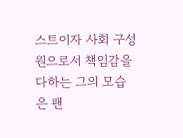스트이자 사회 구성원으로서 책임감을 다하는 그의 모습은 팬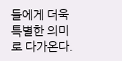들에게 더욱 특별한 의미로 다가온다.